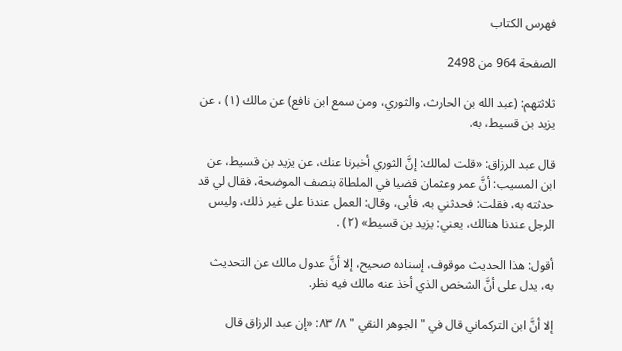فهرس الكتاب

الصفحة 964 من 2498

ثلاثتهم: (عبد الله بن الحارث، والثوري، ومن سمع ابن نافع) عن مالك (١) ، عن يزيد بن قسيط، به.

قال عبد الرزاق: «قلت لمالك: إنَّ الثوري أخبرنا عنك، عن يزيد بن قسيط، عن ابن المسيب: أنَّ عمر وعثمان قضيا في الملطاة بنصف الموضحة، فقال لي قد حدثته به، فقلت: فحدثني به، فأبى، وقال: العمل عندنا على غير ذلك، وليس الرجل عندنا هنالك، يعني: يزيد بن قسيط» (٢) .

أقول: هذا الحديث موقوف، إسناده صحيح، إلا أنَّ عدول مالك عن التحديث به، يدل على أنَّ الشخص الذي أخذ عنه مالك فيه نظر.

إلا أنَّ ابن التركماني قال في " الجوهر النقي " ٨/ ٨٣: «إن عبد الرزاق قال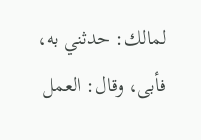لمالك: حدثني به، فأبى، وقال: العمل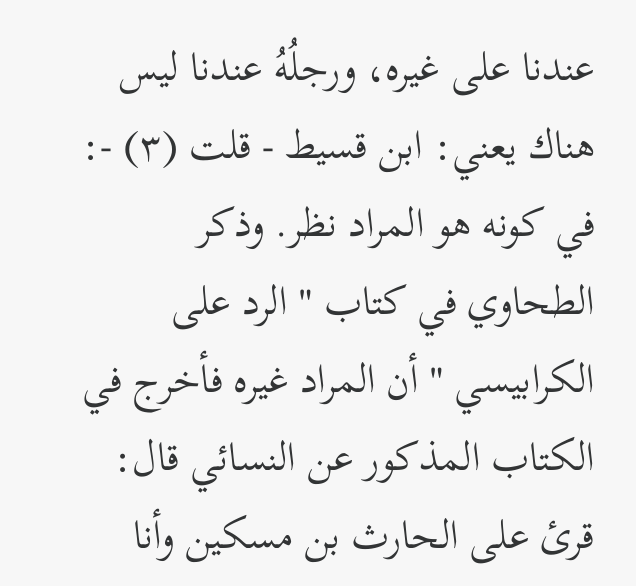عندنا على غيره، ورجلُهُ عندنا ليس هناك يعني: ابن قسيط - قلت (٣) -: في كونه هو المراد نظر. وذكر الطحاوي في كتاب " الرد على الكرابيسي " أن المراد غيره فأخرج في الكتاب المذكور عن النسائي قال: قرئ على الحارث بن مسكين وأنا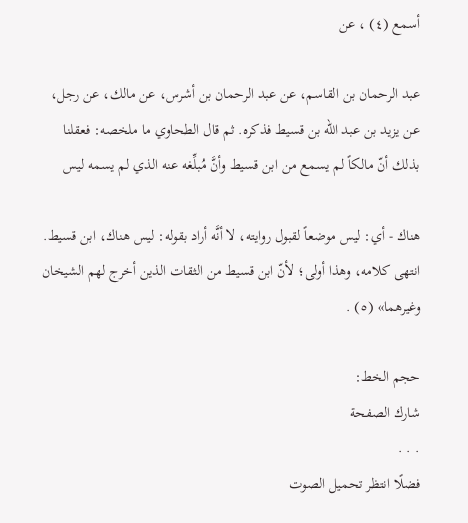أسمع (٤) ، عن

عبد الرحمان بن القاسم، عن عبد الرحمان بن أشرس، عن مالك، عن رجل، عن يزيد بن عبد الله بن قسيط فذكره. ثم قال الطحاوي ما ملخصه: فعقلنا بذلك أنّ مالكاً لم يسمع من ابن قسيط وأنَّ مُبلِّغه عنه الذي لم يسمه ليس

هناك - أي: ليس موضعاً لقبول روايته، لا أنَّه أراد بقوله: ليس هناك، ابن قسيط. انتهى كلامه، وهذا أولى؛ لأنّ ابن قسيط من الثقات الذين أخرج لهم الشيخان وغيرهما» (٥) .

حجم الخط:
شارك الصفحة
. . .
فضلًا انتظر تحميل الصوت